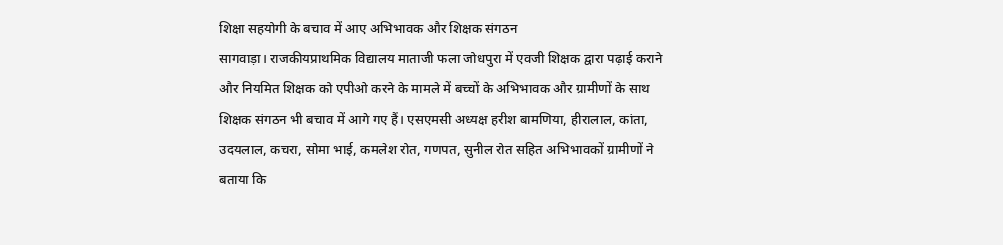शिक्षा सहयोगी के बचाव में आए अभिभावक और शिक्षक संगठन
सागवाड़ा। राजकीयप्राथमिक विद्यालय माताजी फला जोधपुरा में एवजी शिक्षक द्वारा पढ़ाई कराने और नियमित शिक्षक को एपीओ करने के मामले में बच्चों के अभिभावक और ग्रामीणों के साथ शिक्षक संगठन भी बचाव में आगे गए हैं। एसएमसी अध्यक्ष हरीश बामणिया, हीरालाल, कांता, उदयलाल, कचरा, सोमा भाई, कमलेश रोत, गणपत, सुनील रोत सहित अभिभावकों ग्रामीणों ने बताया कि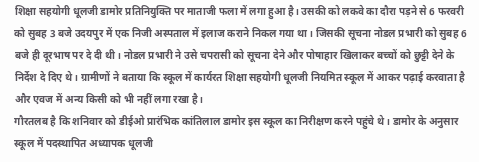शिक्षा सहयोगी धूलजी डामोर प्रतिनियुक्ति पर माताजी फला में लगा हुआ है। उसकी को लकवे का दौरा पड़ने से 6 फरवरी को सुबह 3 बजे उदयपुर में एक निजी अस्पताल में इलाज कराने निकल गया था। जिसकी सूचना नोडल प्रभारी को सुबह 6 बजे ही दूरभाष पर दे दी थी। नोडल प्रभारी ने उसे चपरासी को सूचना देने और पोषाहार खिलाकर बच्चों को छुट्टी देने के निर्देश दे दिए थे। ग्रामीणों ने बताया कि स्कूल में कार्यरत शिक्षा सहयोगी धूलजी नियमित स्कूल में आकर पढ़ाई करवाता है और एवज में अन्य किसी को भी नहीं लगा रखा है।
गौरतलब है कि शनिवार को डीईओ प्रारंभिक कांतिलाल डामोर इस स्कूल का निरीक्षण करने पहुंचे थे। डामोर के अनुसार स्कूल में पदस्थापित अध्यापक धूलजी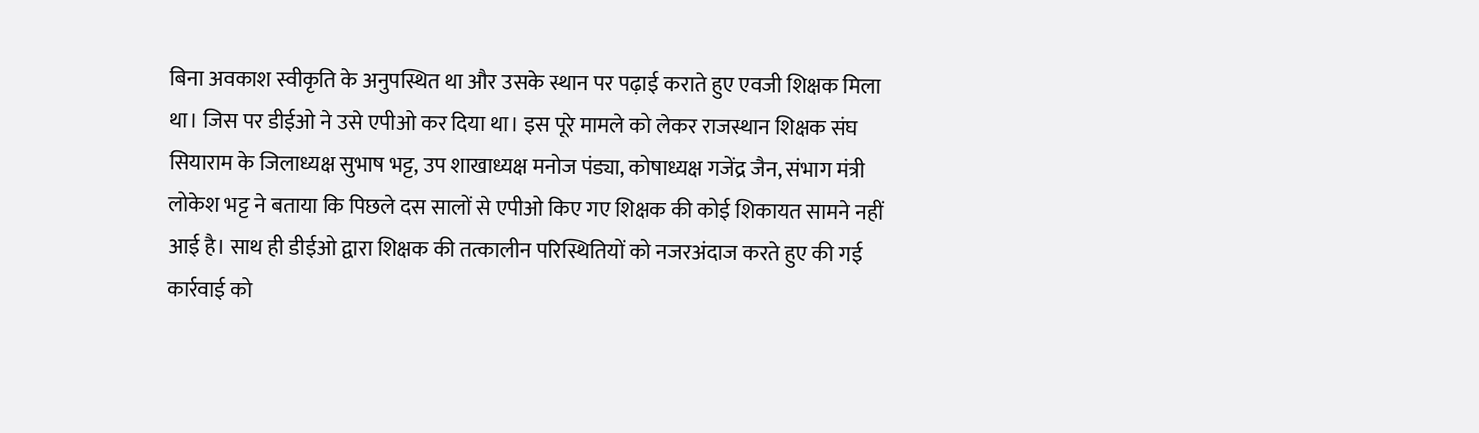बिना अवकाश स्वीकृति के अनुपस्थित था और उसके स्थान पर पढ़ाई कराते हुए एवजी शिक्षक मिला था। जिस पर डीईओ ने उसे एपीओ कर दिया था। इस पूरे मामले को लेकर राजस्थान शिक्षक संघ सियाराम के जिलाध्यक्ष सुभाष भट्ट, उप शाखाध्यक्ष मनोज पंड्या, कोषाध्यक्ष गजेंद्र जैन, संभाग मंत्री लोकेश भट्ट ने बताया कि पिछले दस सालों से एपीओ किए गए शिक्षक की कोई शिकायत सामने नहीं आई है। साथ ही डीईओ द्वारा शिक्षक की तत्कालीन परिस्थितियों को नजरअंदाज करते हुए की गई कार्रवाई को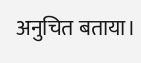अनुचित बताया।